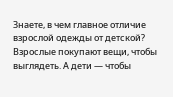Знаете, в чем главное отличие взрослой одежды от детской? Взрослые покупают вещи, чтобы выглядеть. А дети — чтобы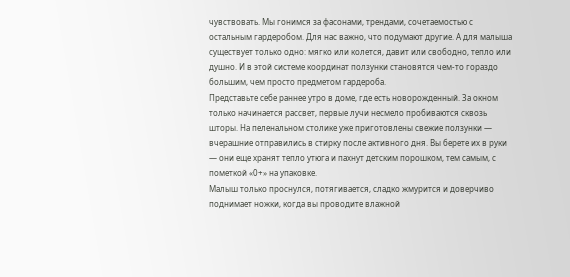чувствовать. Мы гонимся за фасонами, трендами, сочетаемостью с остальным гардеробом. Для нас важно, что подумают другие. А для малыша существует только одно: мягко или колется, давит или свободно, тепло или душно. И в этой системе координат ползунки становятся чем-то гораздо большим, чем просто предметом гардероба.
Представьте себе раннее утро в доме, где есть новорожденный. За окном только начинается рассвет, первые лучи несмело пробиваются сквозь шторы. На пеленальном столике уже приготовлены свежие ползунки — вчерашние отправились в стирку после активного дня. Вы берете их в руки — они еще хранят тепло утюга и пахнут детским порошком, тем самым, с пометкой «0+» на упаковке.
Малыш только проснулся, потягивается, сладко жмурится и доверчиво поднимает ножки, когда вы проводите влажной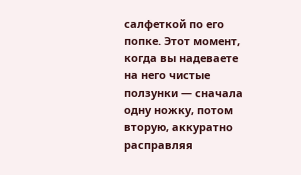салфеткой по его попке. Этот момент, когда вы надеваете на него чистые ползунки — сначала одну ножку, потом вторую, аккуратно расправляя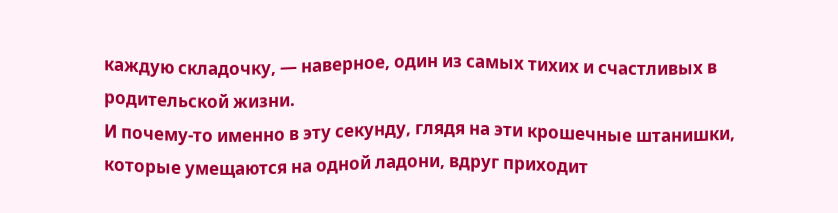каждую складочку, — наверное, один из самых тихих и счастливых в родительской жизни.
И почему-то именно в эту секунду, глядя на эти крошечные штанишки, которые умещаются на одной ладони, вдруг приходит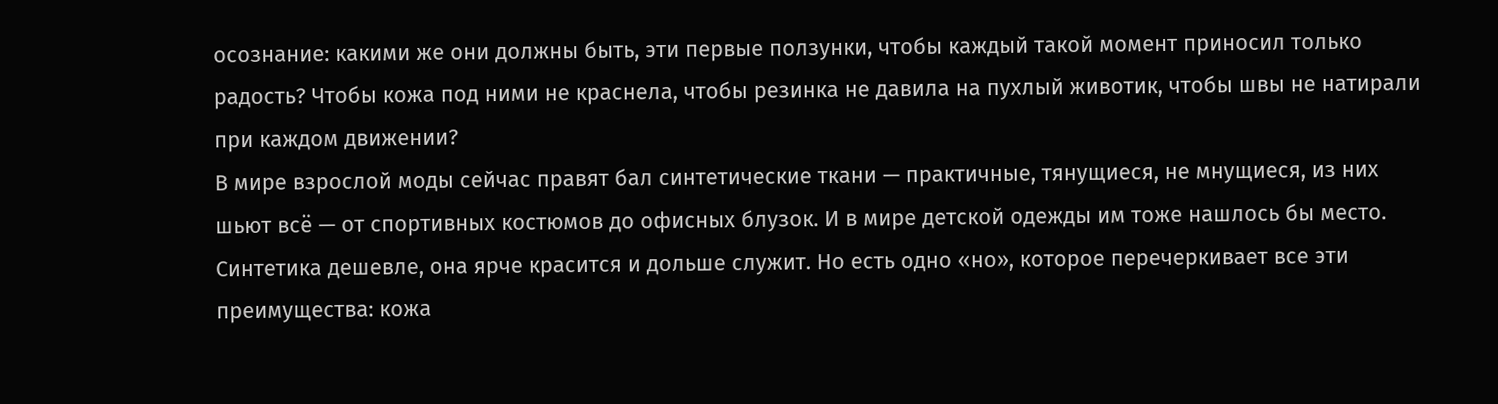осознание: какими же они должны быть, эти первые ползунки, чтобы каждый такой момент приносил только радость? Чтобы кожа под ними не краснела, чтобы резинка не давила на пухлый животик, чтобы швы не натирали при каждом движении?
В мире взрослой моды сейчас правят бал синтетические ткани — практичные, тянущиеся, не мнущиеся, из них шьют всё — от спортивных костюмов до офисных блузок. И в мире детской одежды им тоже нашлось бы место. Синтетика дешевле, она ярче красится и дольше служит. Но есть одно «но», которое перечеркивает все эти преимущества: кожа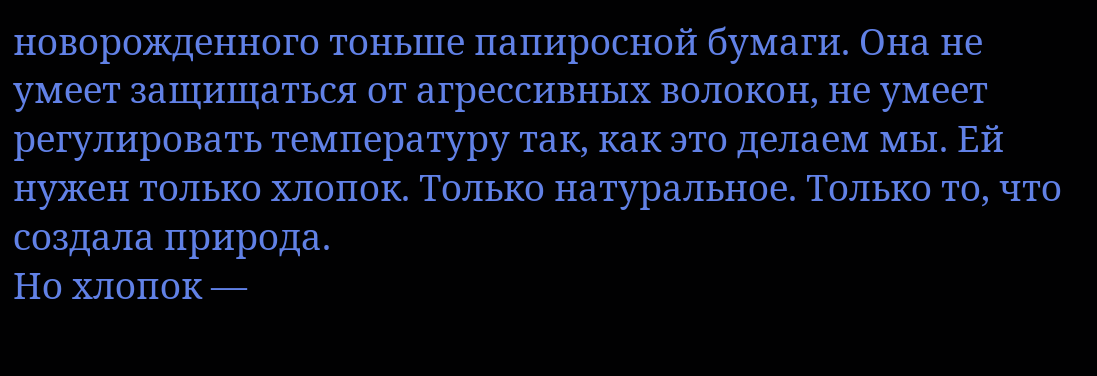новорожденного тоньше папиросной бумаги. Она не умеет защищаться от агрессивных волокон, не умеет регулировать температуру так, как это делаем мы. Ей нужен только хлопок. Только натуральное. Только то, что создала природа.
Но хлопок —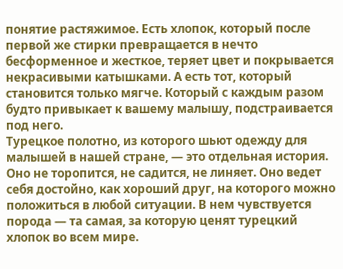понятие растяжимое. Есть хлопок, который после первой же стирки превращается в нечто бесформенное и жесткое, теряет цвет и покрывается некрасивыми катышками. А есть тот, который становится только мягче. Который с каждым разом будто привыкает к вашему малышу, подстраивается под него.
Турецкое полотно, из которого шьют одежду для малышей в нашей стране, — это отдельная история. Оно не торопится, не садится, не линяет. Оно ведет себя достойно, как хороший друг, на которого можно положиться в любой ситуации. В нем чувствуется порода — та самая, за которую ценят турецкий хлопок во всем мире.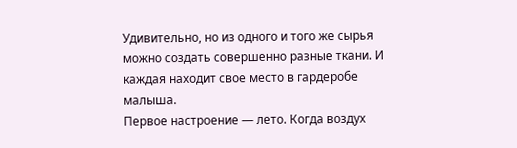Удивительно, но из одного и того же сырья можно создать совершенно разные ткани. И каждая находит свое место в гардеробе малыша.
Первое настроение — лето. Когда воздух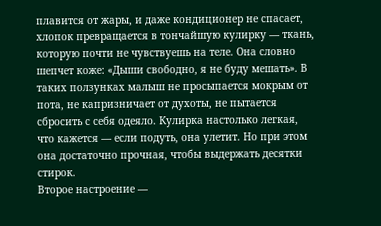плавится от жары, и даже кондиционер не спасает, хлопок превращается в тончайшую кулирку — ткань, которую почти не чувствуешь на теле. Она словно шепчет коже: «Дыши свободно, я не буду мешать». В таких ползунках малыш не просыпается мокрым от пота, не капризничает от духоты, не пытается сбросить с себя одеяло. Кулирка настолько легкая, что кажется — если подуть, она улетит. Но при этом она достаточно прочная, чтобы выдержать десятки стирок.
Второе настроение —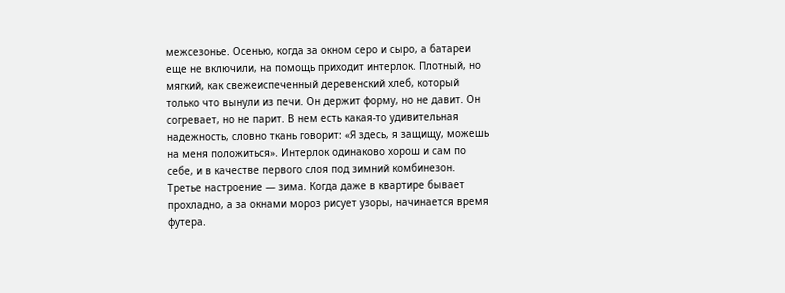межсезонье. Осенью, когда за окном серо и сыро, а батареи еще не включили, на помощь приходит интерлок. Плотный, но мягкий, как свежеиспеченный деревенский хлеб, который только что вынули из печи. Он держит форму, но не давит. Он согревает, но не парит. В нем есть какая-то удивительная надежность, словно ткань говорит: «Я здесь, я защищу, можешь на меня положиться». Интерлок одинаково хорош и сам по себе, и в качестве первого слоя под зимний комбинезон.
Третье настроение — зима. Когда даже в квартире бывает прохладно, а за окнами мороз рисует узоры, начинается время футера.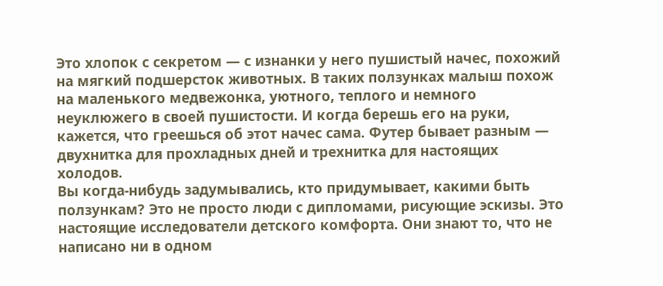Это хлопок с секретом — с изнанки у него пушистый начес, похожий на мягкий подшерсток животных. В таких ползунках малыш похож на маленького медвежонка, уютного, теплого и немного неуклюжего в своей пушистости. И когда берешь его на руки, кажется, что греешься об этот начес сама. Футер бывает разным — двухнитка для прохладных дней и трехнитка для настоящих холодов.
Вы когда-нибудь задумывались, кто придумывает, какими быть ползункам? Это не просто люди с дипломами, рисующие эскизы. Это настоящие исследователи детского комфорта. Они знают то, что не написано ни в одном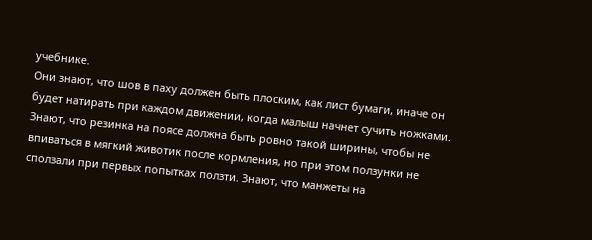учебнике.
Они знают, что шов в паху должен быть плоским, как лист бумаги, иначе он будет натирать при каждом движении, когда малыш начнет сучить ножками. Знают, что резинка на поясе должна быть ровно такой ширины, чтобы не впиваться в мягкий животик после кормления, но при этом ползунки не сползали при первых попытках ползти. Знают, что манжеты на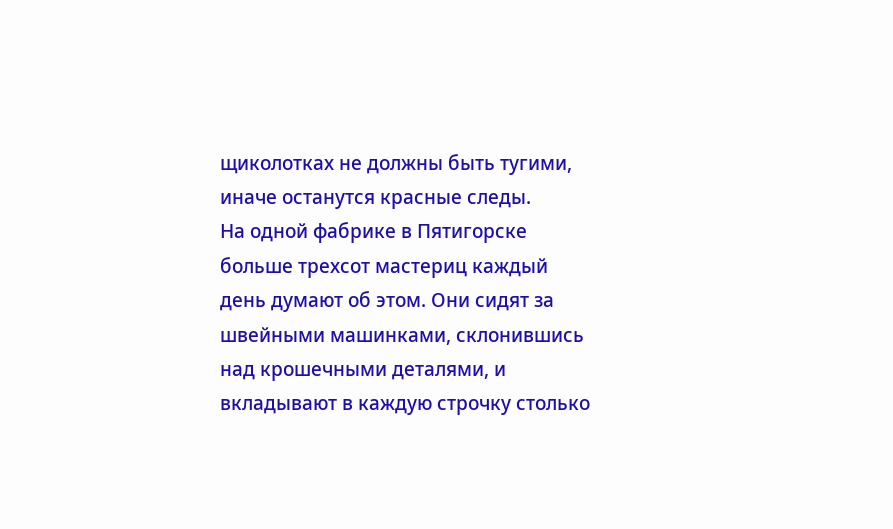щиколотках не должны быть тугими, иначе останутся красные следы.
На одной фабрике в Пятигорске больше трехсот мастериц каждый день думают об этом. Они сидят за швейными машинками, склонившись над крошечными деталями, и вкладывают в каждую строчку столько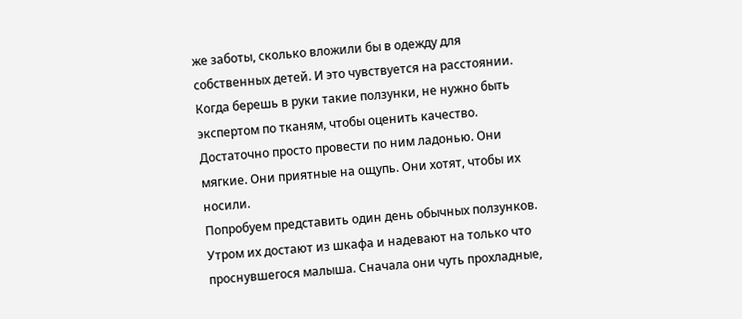же заботы, сколько вложили бы в одежду для собственных детей. И это чувствуется на расстоянии.
Когда берешь в руки такие ползунки, не нужно быть экспертом по тканям, чтобы оценить качество. Достаточно просто провести по ним ладонью. Они мягкие. Они приятные на ощупь. Они хотят, чтобы их носили.
Попробуем представить один день обычных ползунков. Утром их достают из шкафа и надевают на только что проснувшегося малыша. Сначала они чуть прохладные,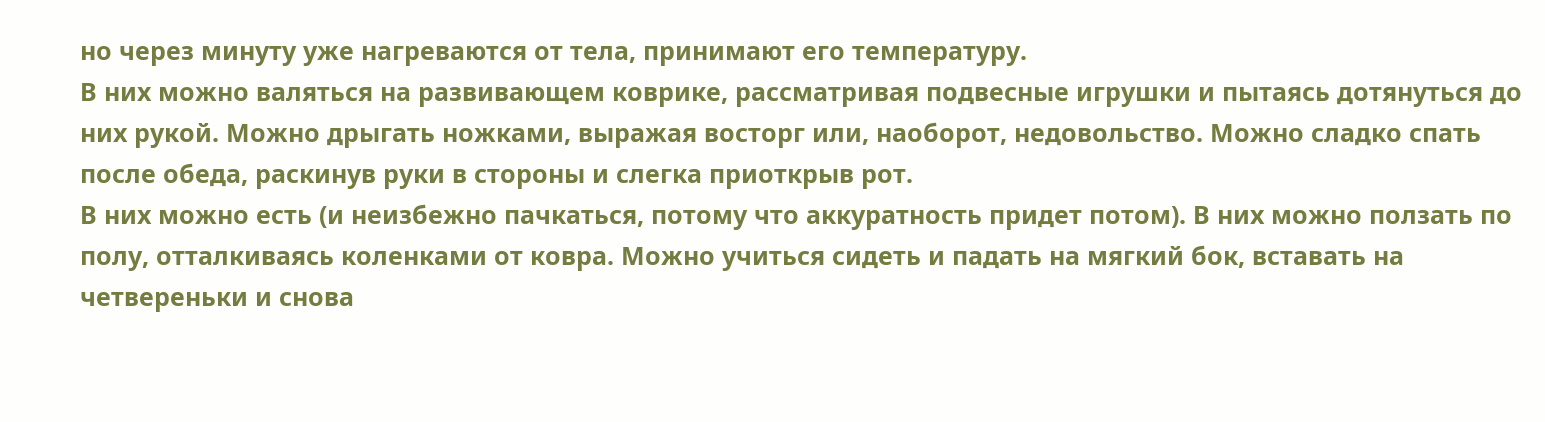но через минуту уже нагреваются от тела, принимают его температуру.
В них можно валяться на развивающем коврике, рассматривая подвесные игрушки и пытаясь дотянуться до них рукой. Можно дрыгать ножками, выражая восторг или, наоборот, недовольство. Можно сладко спать после обеда, раскинув руки в стороны и слегка приоткрыв рот.
В них можно есть (и неизбежно пачкаться, потому что аккуратность придет потом). В них можно ползать по полу, отталкиваясь коленками от ковра. Можно учиться сидеть и падать на мягкий бок, вставать на четвереньки и снова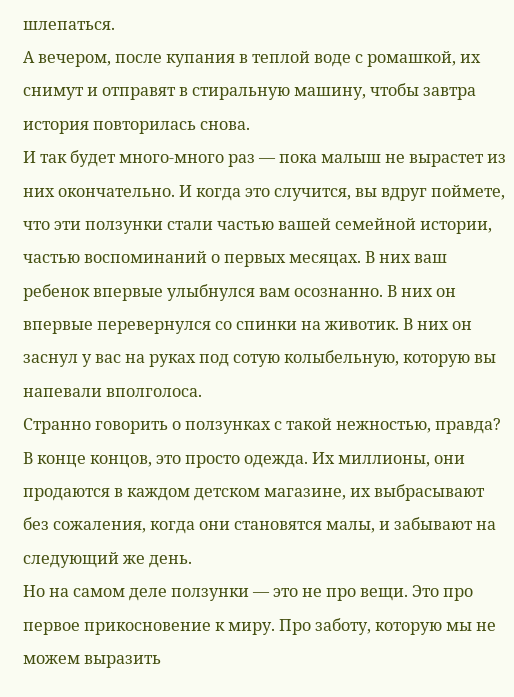шлепаться.
А вечером, после купания в теплой воде с ромашкой, их снимут и отправят в стиральную машину, чтобы завтра история повторилась снова.
И так будет много-много раз — пока малыш не вырастет из них окончательно. И когда это случится, вы вдруг поймете, что эти ползунки стали частью вашей семейной истории, частью воспоминаний о первых месяцах. В них ваш ребенок впервые улыбнулся вам осознанно. В них он впервые перевернулся со спинки на животик. В них он заснул у вас на руках под сотую колыбельную, которую вы напевали вполголоса.
Странно говорить о ползунках с такой нежностью, правда? В конце концов, это просто одежда. Их миллионы, они продаются в каждом детском магазине, их выбрасывают без сожаления, когда они становятся малы, и забывают на следующий же день.
Но на самом деле ползунки — это не про вещи. Это про первое прикосновение к миру. Про заботу, которую мы не можем выразить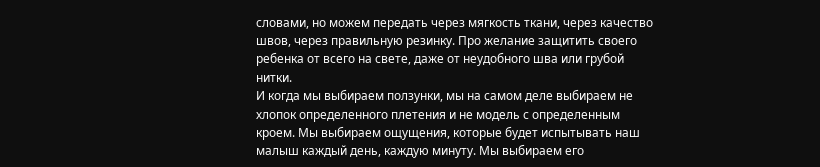словами, но можем передать через мягкость ткани, через качество швов, через правильную резинку. Про желание защитить своего ребенка от всего на свете, даже от неудобного шва или грубой нитки.
И когда мы выбираем ползунки, мы на самом деле выбираем не хлопок определенного плетения и не модель с определенным кроем. Мы выбираем ощущения, которые будет испытывать наш малыш каждый день, каждую минуту. Мы выбираем его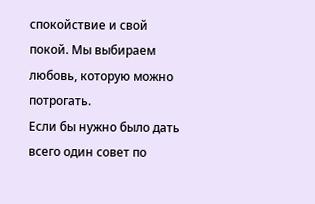спокойствие и свой покой. Мы выбираем любовь, которую можно потрогать.
Если бы нужно было дать всего один совет по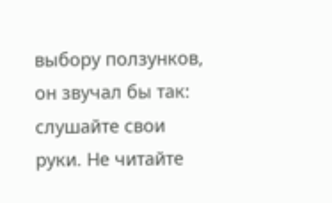выбору ползунков, он звучал бы так: слушайте свои руки. Не читайте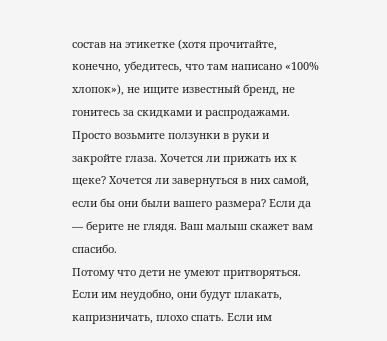состав на этикетке (хотя прочитайте, конечно, убедитесь, что там написано «100% хлопок»), не ищите известный бренд, не гонитесь за скидками и распродажами. Просто возьмите ползунки в руки и закройте глаза. Хочется ли прижать их к щеке? Хочется ли завернуться в них самой, если бы они были вашего размера? Если да — берите не глядя. Ваш малыш скажет вам спасибо.
Потому что дети не умеют притворяться. Если им неудобно, они будут плакать, капризничать, плохо спать. Если им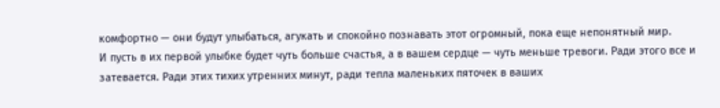комфортно — они будут улыбаться, агукать и спокойно познавать этот огромный, пока еще непонятный мир.
И пусть в их первой улыбке будет чуть больше счастья, а в вашем сердце — чуть меньше тревоги. Ради этого все и затевается. Ради этих тихих утренних минут, ради тепла маленьких пяточек в ваших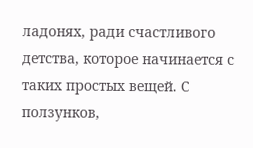ладонях, ради счастливого детства, которое начинается с таких простых вещей. С ползунков,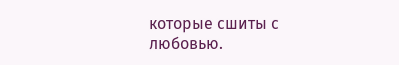которые сшиты с любовью.